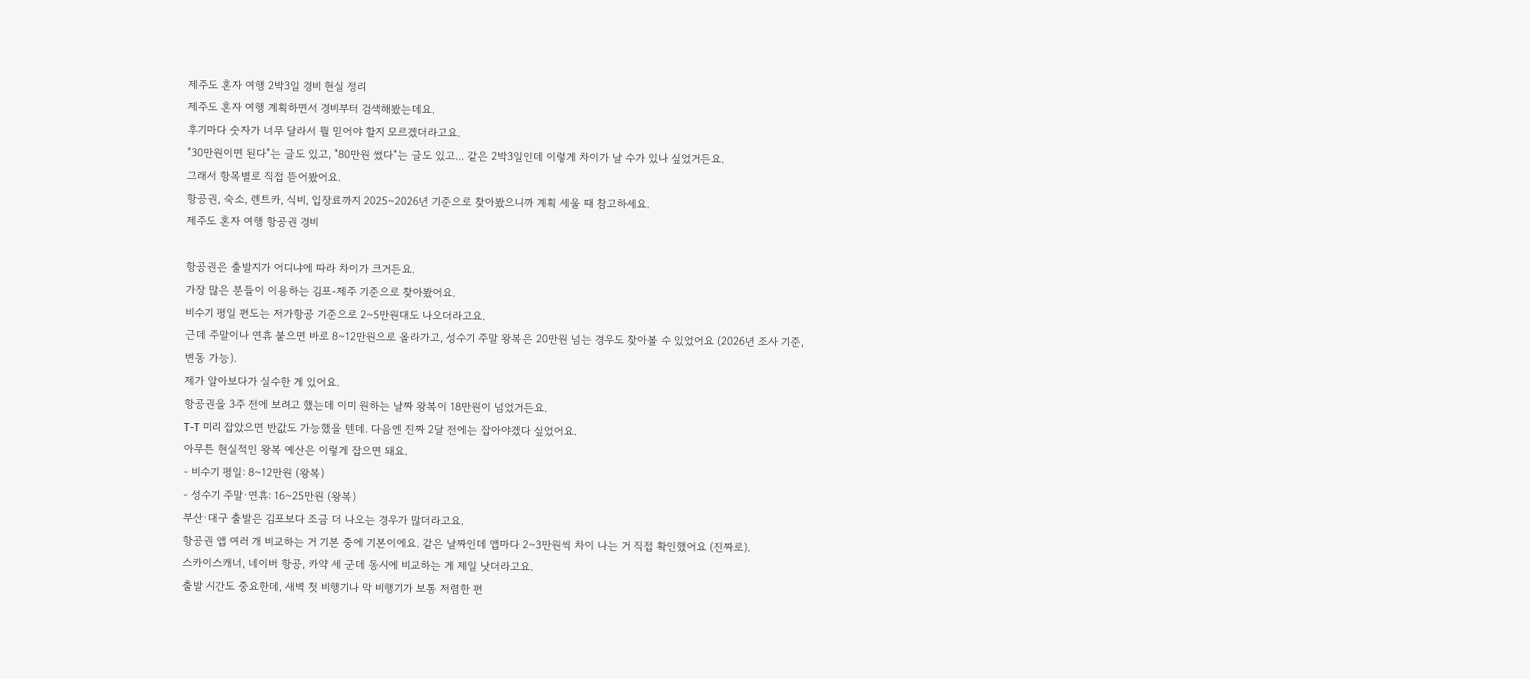제주도 혼자 여행 2박3일 경비 현실 정리
제주도 혼자 여행 계획하면서 경비부터 검색해봤는데요.
후기마다 숫자가 너무 달라서 뭘 믿어야 할지 모르겠더라고요.
"30만원이면 된다"는 글도 있고, "80만원 썼다"는 글도 있고... 같은 2박3일인데 이렇게 차이가 날 수가 있나 싶었거든요.
그래서 항목별로 직접 뜯어봤어요.
항공권, 숙소, 렌트카, 식비, 입장료까지 2025~2026년 기준으로 찾아봤으니까 계획 세울 때 참고하세요.
제주도 혼자 여행 항공권 경비

항공권은 출발지가 어디냐에 따라 차이가 크거든요.
가장 많은 분들이 이용하는 김포-제주 기준으로 찾아봤어요.
비수기 평일 편도는 저가항공 기준으로 2~5만원대도 나오더라고요.
근데 주말이나 연휴 붙으면 바로 8~12만원으로 올라가고, 성수기 주말 왕복은 20만원 넘는 경우도 찾아볼 수 있었어요 (2026년 조사 기준, 변동 가능).
제가 알아보다가 실수한 게 있어요.
항공권을 3주 전에 보려고 했는데 이미 원하는 날짜 왕복이 18만원이 넘었거든요.
T-T 미리 잡았으면 반값도 가능했을 텐데. 다음엔 진짜 2달 전에는 잡아야겠다 싶었어요.
아무튼 현실적인 왕복 예산은 이렇게 잡으면 돼요.
- 비수기 평일: 8~12만원 (왕복)
- 성수기 주말·연휴: 16~25만원 (왕복)
부산·대구 출발은 김포보다 조금 더 나오는 경우가 많더라고요.
항공권 앱 여러 개 비교하는 거 기본 중에 기본이에요. 같은 날짜인데 앱마다 2~3만원씩 차이 나는 거 직접 확인했어요 (진짜로).
스카이스캐너, 네이버 항공, 카약 세 군데 동시에 비교하는 게 제일 낫더라고요.
출발 시간도 중요한데, 새벽 첫 비행기나 막 비행기가 보통 저렴한 편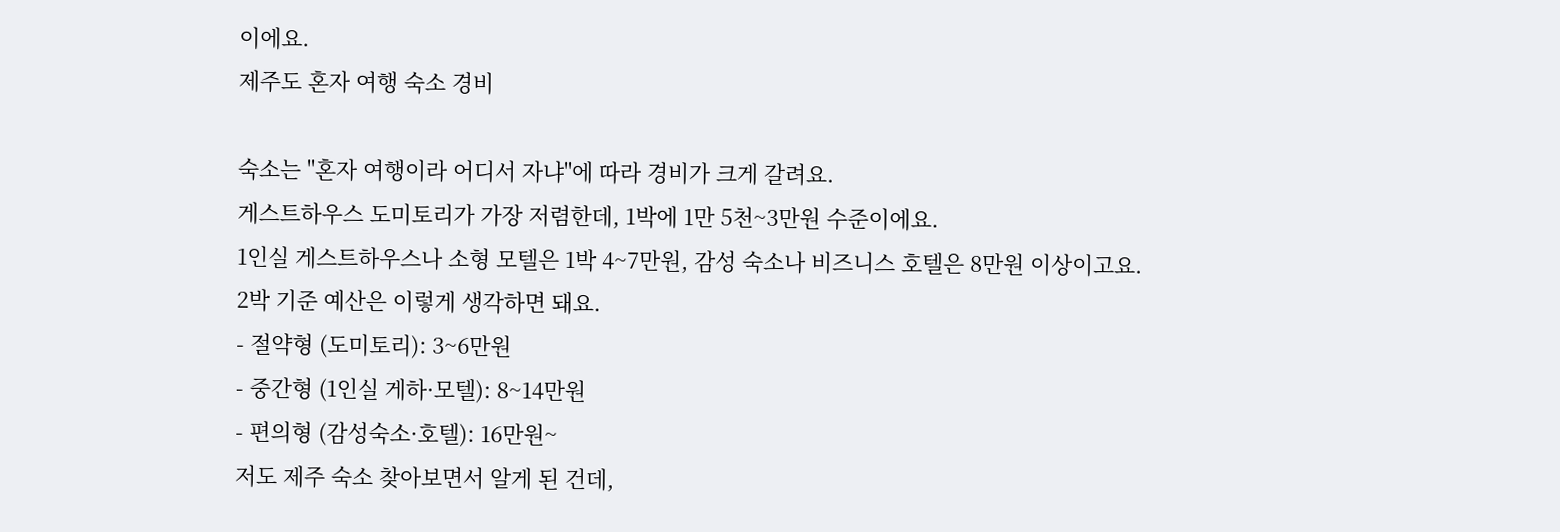이에요.
제주도 혼자 여행 숙소 경비

숙소는 "혼자 여행이라 어디서 자냐"에 따라 경비가 크게 갈려요.
게스트하우스 도미토리가 가장 저렴한데, 1박에 1만 5천~3만원 수준이에요.
1인실 게스트하우스나 소형 모텔은 1박 4~7만원, 감성 숙소나 비즈니스 호텔은 8만원 이상이고요.
2박 기준 예산은 이렇게 생각하면 돼요.
- 절약형 (도미토리): 3~6만원
- 중간형 (1인실 게하·모텔): 8~14만원
- 편의형 (감성숙소·호텔): 16만원~
저도 제주 숙소 찾아보면서 알게 된 건데,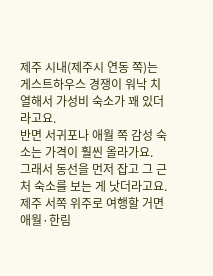제주 시내(제주시 연동 쪽)는 게스트하우스 경쟁이 워낙 치열해서 가성비 숙소가 꽤 있더라고요.
반면 서귀포나 애월 쪽 감성 숙소는 가격이 훨씬 올라가요.
그래서 동선을 먼저 잡고 그 근처 숙소를 보는 게 낫더라고요.
제주 서쪽 위주로 여행할 거면 애월·한림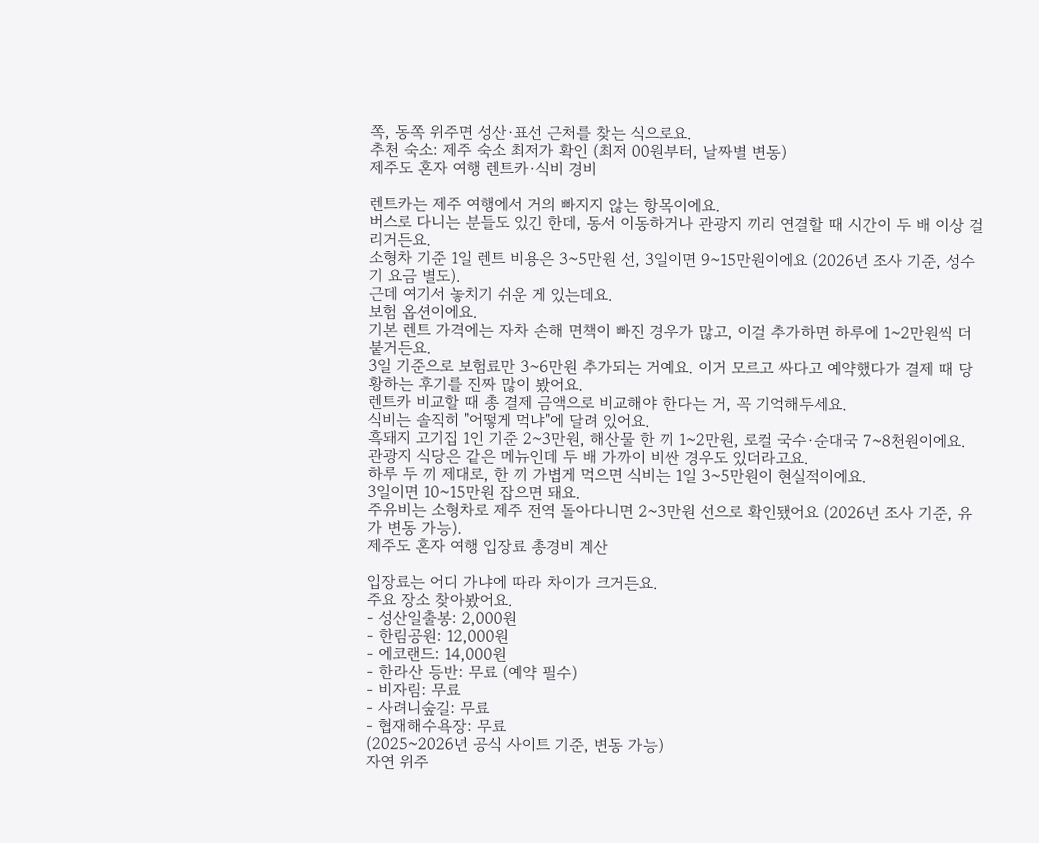쪽, 동쪽 위주면 성산·표선 근처를 찾는 식으로요.
추천 숙소: 제주 숙소 최저가 확인 (최저 00원부터, 날짜별 변동)
제주도 혼자 여행 렌트카·식비 경비

렌트카는 제주 여행에서 거의 빠지지 않는 항목이에요.
버스로 다니는 분들도 있긴 한데, 동서 이동하거나 관광지 끼리 연결할 때 시간이 두 배 이상 걸리거든요.
소형차 기준 1일 렌트 비용은 3~5만원 선, 3일이면 9~15만원이에요 (2026년 조사 기준, 성수기 요금 별도).
근데 여기서 놓치기 쉬운 게 있는데요.
보험 옵션이에요.
기본 렌트 가격에는 자차 손해 면책이 빠진 경우가 많고, 이걸 추가하면 하루에 1~2만원씩 더 붙거든요.
3일 기준으로 보험료만 3~6만원 추가되는 거예요. 이거 모르고 싸다고 예약했다가 결제 때 당황하는 후기를 진짜 많이 봤어요.
렌트카 비교할 때 총 결제 금액으로 비교해야 한다는 거, 꼭 기억해두세요.
식비는 솔직히 "어떻게 먹냐"에 달려 있어요.
흑돼지 고기집 1인 기준 2~3만원, 해산물 한 끼 1~2만원, 로컬 국수·순대국 7~8천원이에요.
관광지 식당은 같은 메뉴인데 두 배 가까이 비싼 경우도 있더라고요.
하루 두 끼 제대로, 한 끼 가볍게 먹으면 식비는 1일 3~5만원이 현실적이에요.
3일이면 10~15만원 잡으면 돼요.
주유비는 소형차로 제주 전역 돌아다니면 2~3만원 선으로 확인됐어요 (2026년 조사 기준, 유가 변동 가능).
제주도 혼자 여행 입장료 총경비 계산

입장료는 어디 가냐에 따라 차이가 크거든요.
주요 장소 찾아봤어요.
- 성산일출봉: 2,000원
- 한림공원: 12,000원
- 에코랜드: 14,000원
- 한라산 등반: 무료 (예약 필수)
- 비자림: 무료
- 사려니숲길: 무료
- 협재해수욕장: 무료
(2025~2026년 공식 사이트 기준, 변동 가능)
자연 위주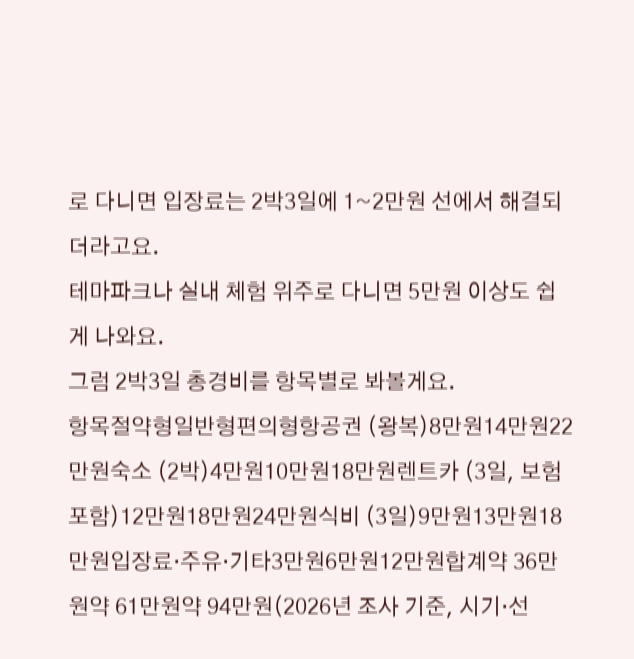로 다니면 입장료는 2박3일에 1~2만원 선에서 해결되더라고요.
테마파크나 실내 체험 위주로 다니면 5만원 이상도 쉽게 나와요.
그럼 2박3일 총경비를 항목별로 봐볼게요.
항목절약형일반형편의형항공권 (왕복)8만원14만원22만원숙소 (2박)4만원10만원18만원렌트카 (3일, 보험 포함)12만원18만원24만원식비 (3일)9만원13만원18만원입장료·주유·기타3만원6만원12만원합계약 36만원약 61만원약 94만원(2026년 조사 기준, 시기·선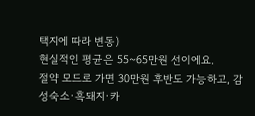택지에 따라 변동)
현실적인 평균은 55~65만원 선이에요.
절약 모드로 가면 30만원 후반도 가능하고, 감성숙소·흑돼지·카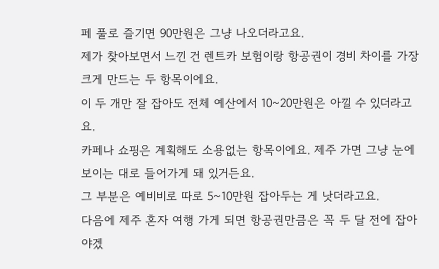페 풀로 즐기면 90만원은 그냥 나오더라고요.
제가 찾아보면서 느낀 건 렌트카 보험이랑 항공권이 경비 차이를 가장 크게 만드는 두 항목이에요.
이 두 개만 잘 잡아도 전체 예산에서 10~20만원은 아낄 수 있더라고요.
카페나 쇼핑은 계획해도 소용없는 항목이에요. 제주 가면 그냥 눈에 보이는 대로 들어가게 돼 있거든요.
그 부분은 예비비로 따로 5~10만원 잡아두는 게 낫더라고요.
다음에 제주 혼자 여행 가게 되면 항공권만큼은 꼭 두 달 전에 잡아야겠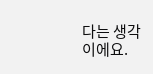다는 생각이에요.